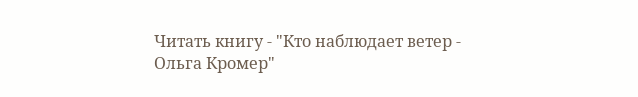Читать книгу - "Кто наблюдает ветер - Ольга Кромер"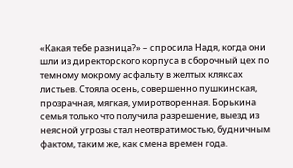«Какая тебе разница?» – спросила Надя, когда они шли из директорского корпуса в сборочный цех по темному мокрому асфальту в желтых кляксах листьев. Стояла осень, совершенно пушкинская, прозрачная, мягкая, умиротворенная. Борькина семья только что получила разрешение, выезд из неясной угрозы стал неотвратимостью, будничным фактом, таким же, как смена времен года.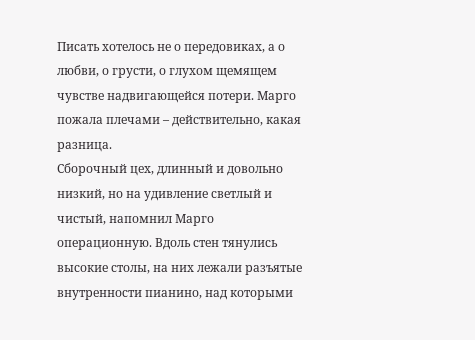Писать хотелось не о передовиках, а о любви, о грусти, о глухом щемящем чувстве надвигающейся потери. Марго пожала плечами – действительно, какая разница.
Сборочный цех, длинный и довольно низкий, но на удивление светлый и чистый, напомнил Марго операционную. Вдоль стен тянулись высокие столы, на них лежали разъятые внутренности пианино, над которыми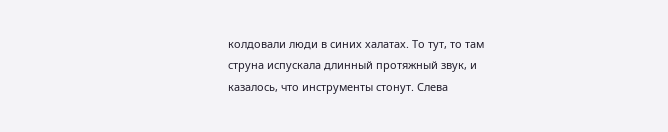колдовали люди в синих халатах. То тут, то там струна испускала длинный протяжный звук, и казалось, что инструменты стонут. Слева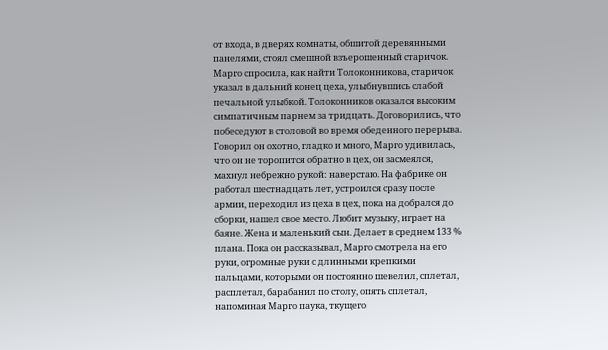от входа, в дверях комнаты, обшитой деревянными панелями, стоял смешной взъерошенный старичок. Марго спросила, как найти Толоконникова, старичок указал в дальний конец цеха, улыбнувшись слабой печальной улыбкой. Толоконников оказался высоким симпатичным парнем за тридцать. Договорились, что побеседуют в столовой во время обеденного перерыва. Говорил он охотно, гладко и много, Марго удивилась, что он не торопится обратно в цех, он засмеялся, махнул небрежно рукой: наверстаю. На фабрике он работал шестнадцать лет, устроился сразу после армии, переходил из цеха в цех, пока на добрался до сборки, нашел свое место. Любит музыку, играет на баяне. Жена и маленький сын. Делает в среднем 133 % плана. Пока он рассказывал, Марго смотрела на его руки, огромные руки с длинными крепкими пальцами, которыми он постоянно шевелил, сплетал, расплетал, барабанил по столу, опять сплетал, напоминая Марго паука, ткущего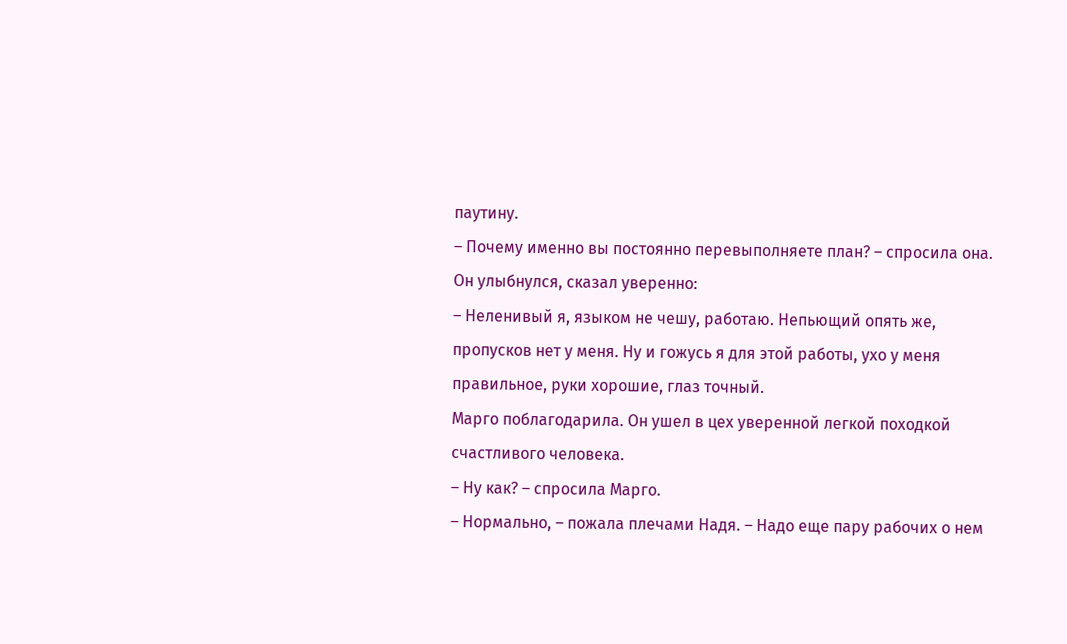паутину.
– Почему именно вы постоянно перевыполняете план? – спросила она.
Он улыбнулся, сказал уверенно:
– Неленивый я, языком не чешу, работаю. Непьющий опять же, пропусков нет у меня. Ну и гожусь я для этой работы, ухо у меня правильное, руки хорошие, глаз точный.
Марго поблагодарила. Он ушел в цех уверенной легкой походкой счастливого человека.
– Ну как? – спросила Марго.
– Нормально, – пожала плечами Надя. – Надо еще пару рабочих о нем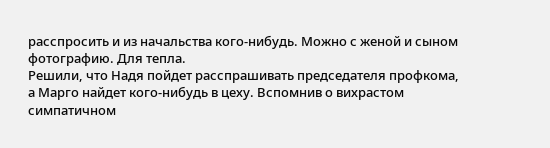расспросить и из начальства кого-нибудь. Можно с женой и сыном фотографию. Для тепла.
Решили, что Надя пойдет расспрашивать председателя профкома, а Марго найдет кого-нибудь в цеху. Вспомнив о вихрастом симпатичном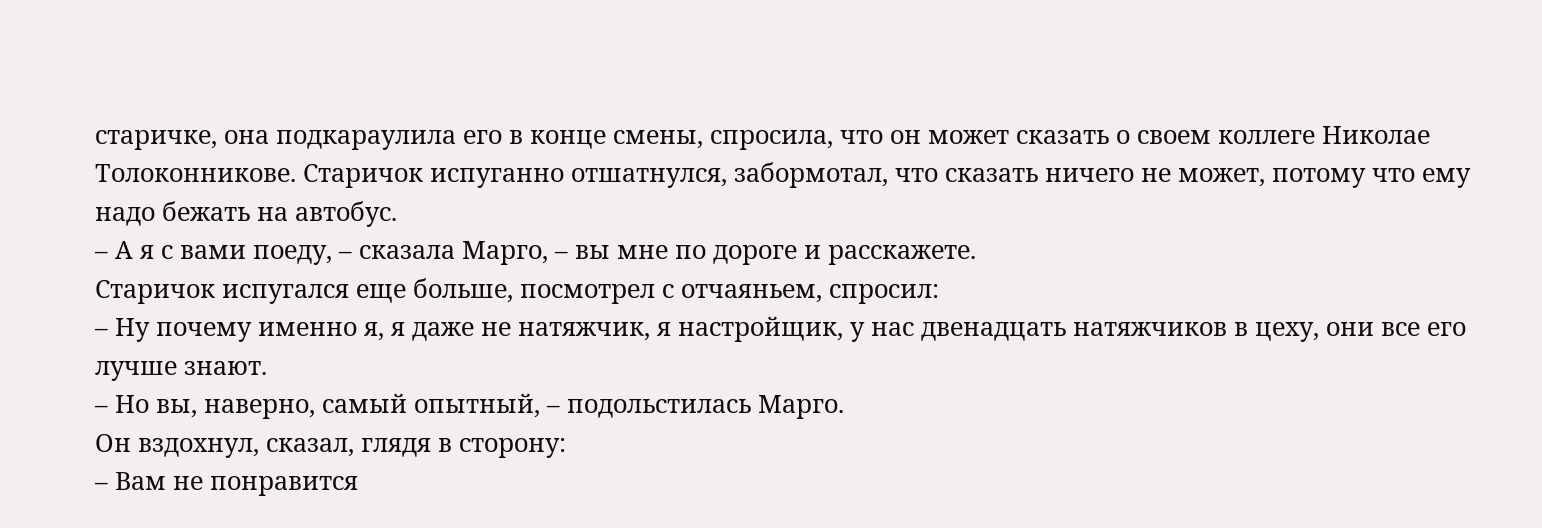старичке, она подкараулила его в конце смены, спросила, что он может сказать о своем коллеге Николае Толоконникове. Старичок испуганно отшатнулся, забормотал, что сказать ничего не может, потому что ему надо бежать на автобус.
– А я с вами поеду, – сказала Марго, – вы мне по дороге и расскажете.
Старичок испугался еще больше, посмотрел с отчаяньем, спросил:
– Ну почему именно я, я даже не натяжчик, я настройщик, у нас двенадцать натяжчиков в цеху, они все его лучше знают.
– Но вы, наверно, самый опытный, – подольстилась Марго.
Он вздохнул, сказал, глядя в сторону:
– Вам не понравится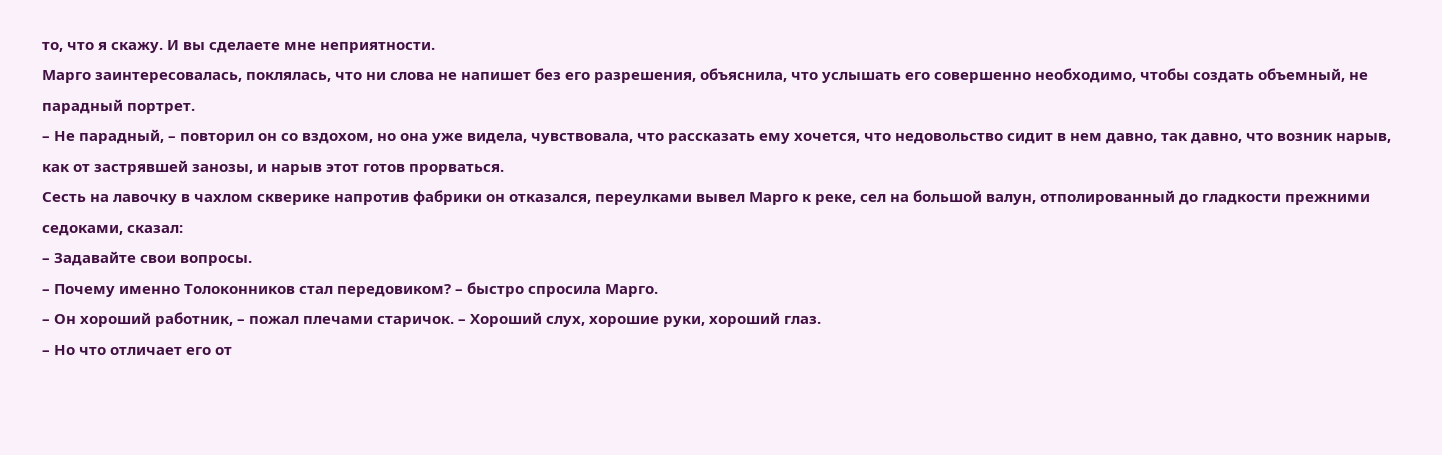то, что я скажу. И вы сделаете мне неприятности.
Марго заинтересовалась, поклялась, что ни слова не напишет без его разрешения, объяснила, что услышать его совершенно необходимо, чтобы создать объемный, не парадный портрет.
– Не парадный, – повторил он со вздохом, но она уже видела, чувствовала, что рассказать ему хочется, что недовольство сидит в нем давно, так давно, что возник нарыв, как от застрявшей занозы, и нарыв этот готов прорваться.
Сесть на лавочку в чахлом скверике напротив фабрики он отказался, переулками вывел Марго к реке, сел на большой валун, отполированный до гладкости прежними седоками, сказал:
– Задавайте свои вопросы.
– Почему именно Толоконников стал передовиком? – быстро спросила Марго.
– Он хороший работник, – пожал плечами старичок. – Хороший слух, хорошие руки, хороший глаз.
– Но что отличает его от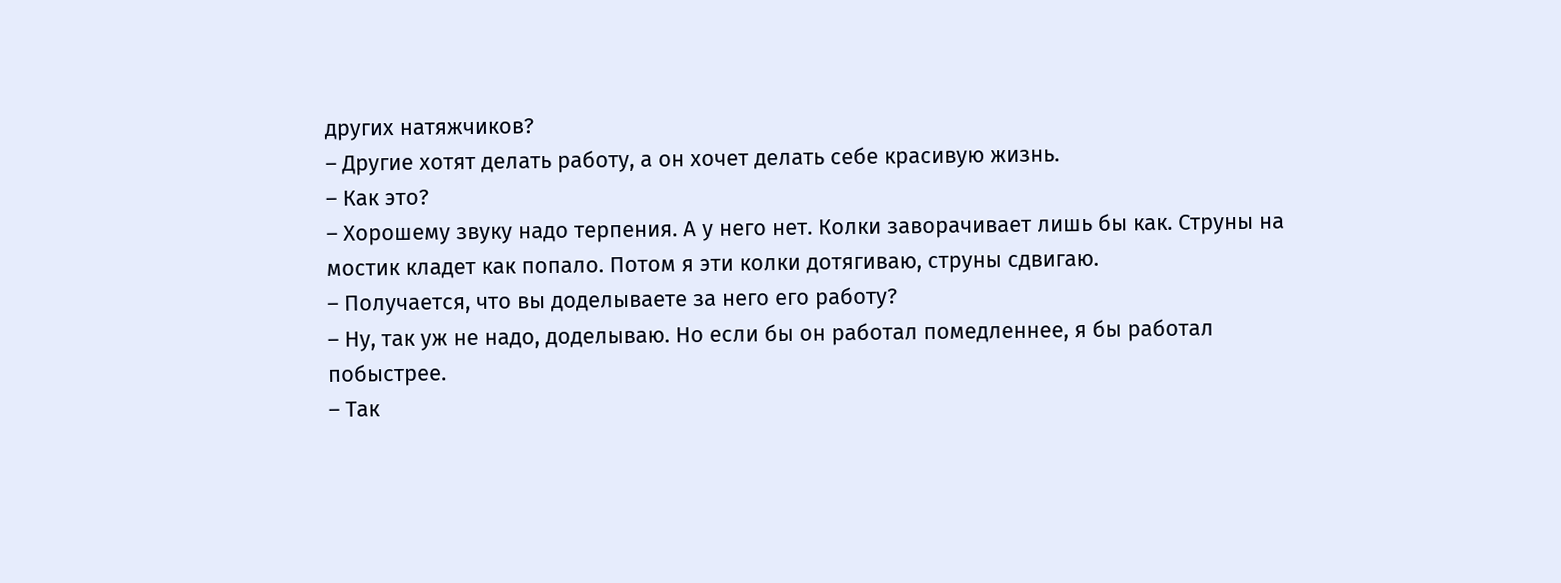других натяжчиков?
– Другие хотят делать работу, а он хочет делать себе красивую жизнь.
– Как это?
– Хорошему звуку надо терпения. А у него нет. Колки заворачивает лишь бы как. Струны на мостик кладет как попало. Потом я эти колки дотягиваю, струны сдвигаю.
– Получается, что вы доделываете за него его работу?
– Ну, так уж не надо, доделываю. Но если бы он работал помедленнее, я бы работал побыстрее.
– Так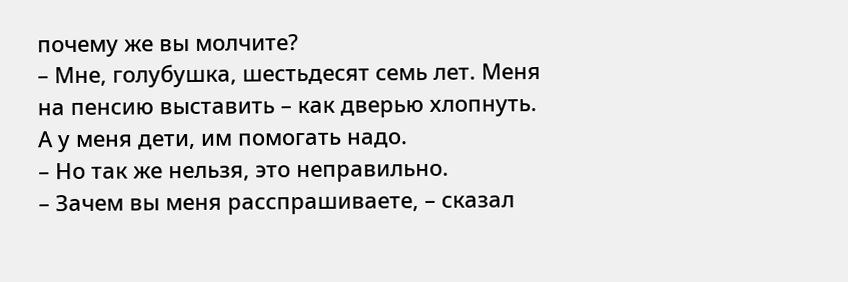почему же вы молчите?
– Мне, голубушка, шестьдесят семь лет. Меня на пенсию выставить – как дверью хлопнуть. А у меня дети, им помогать надо.
– Но так же нельзя, это неправильно.
– Зачем вы меня расспрашиваете, – сказал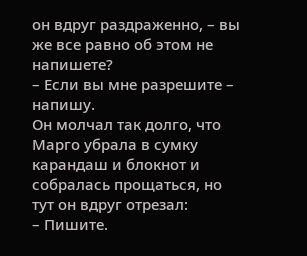он вдруг раздраженно, – вы же все равно об этом не напишете?
– Если вы мне разрешите – напишу.
Он молчал так долго, что Марго убрала в сумку карандаш и блокнот и собралась прощаться, но тут он вдруг отрезал:
– Пишите.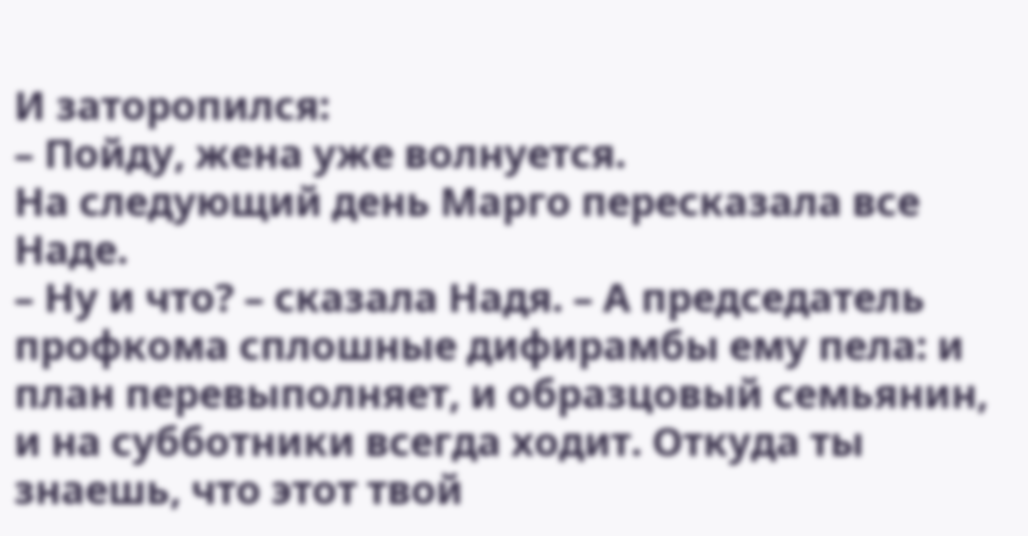И заторопился:
– Пойду, жена уже волнуется.
На следующий день Марго пересказала все Наде.
– Ну и что? – сказала Надя. – А председатель профкома сплошные дифирамбы ему пела: и план перевыполняет, и образцовый семьянин, и на субботники всегда ходит. Откуда ты знаешь, что этот твой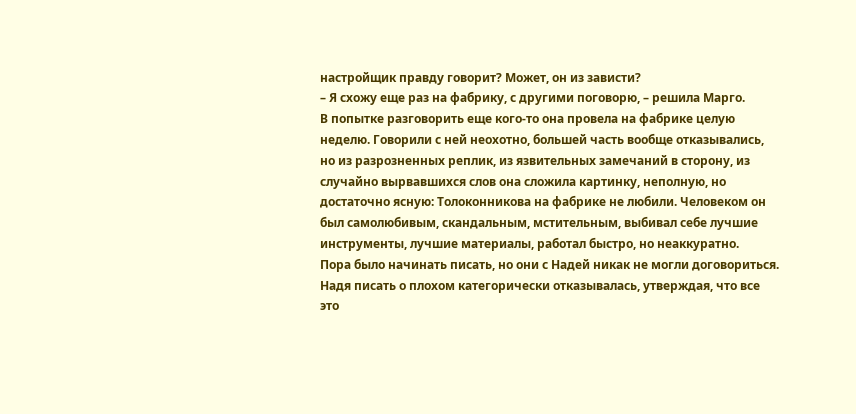настройщик правду говорит? Может, он из зависти?
– Я схожу еще раз на фабрику, с другими поговорю, – решила Марго.
В попытке разговорить еще кого-то она провела на фабрике целую неделю. Говорили с ней неохотно, большей часть вообще отказывались, но из разрозненных реплик, из язвительных замечаний в сторону, из случайно вырвавшихся слов она сложила картинку, неполную, но достаточно ясную: Толоконникова на фабрике не любили. Человеком он был самолюбивым, скандальным, мстительным, выбивал себе лучшие инструменты, лучшие материалы, работал быстро, но неаккуратно.
Пора было начинать писать, но они с Надей никак не могли договориться. Надя писать о плохом категорически отказывалась, утверждая, что все это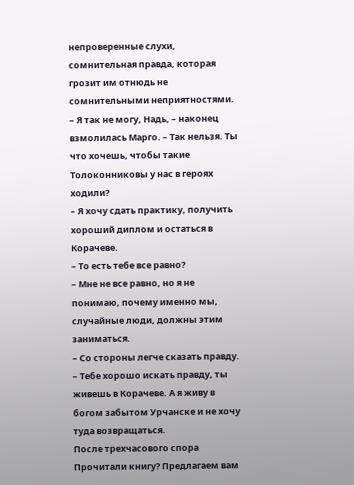непроверенные слухи, сомнительная правда, которая грозит им отнюдь не сомнительными неприятностями.
– Я так не могу, Надь, – наконец взмолилась Марго. – Так нельзя. Ты что хочешь, чтобы такие Толоконниковы у нас в героях ходили?
– Я хочу сдать практику, получить хороший диплом и остаться в Корачеве.
– То есть тебе все равно?
– Мне не все равно, но я не понимаю, почему именно мы, случайные люди, должны этим заниматься.
– Со стороны легче сказать правду.
– Тебе хорошо искать правду, ты живешь в Корачеве. А я живу в богом забытом Урчанске и не хочу туда возвращаться.
После трехчасового спора
Прочитали книгу? Предлагаем вам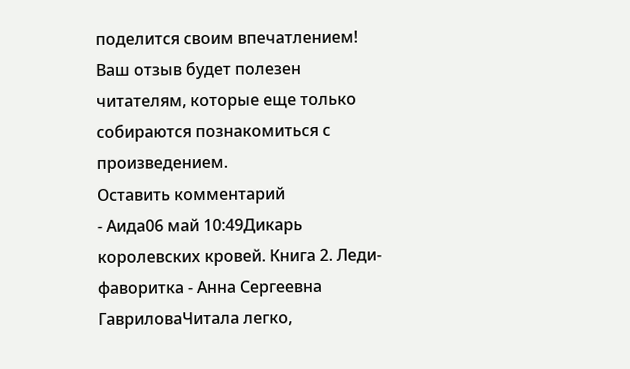поделится своим впечатлением! Ваш отзыв будет полезен читателям, которые еще только собираются познакомиться с произведением.
Оставить комментарий
- Аида06 май 10:49Дикарь королевских кровей. Книга 2. Леди-фаворитка - Анна Сергеевна ГавриловаЧитала легко,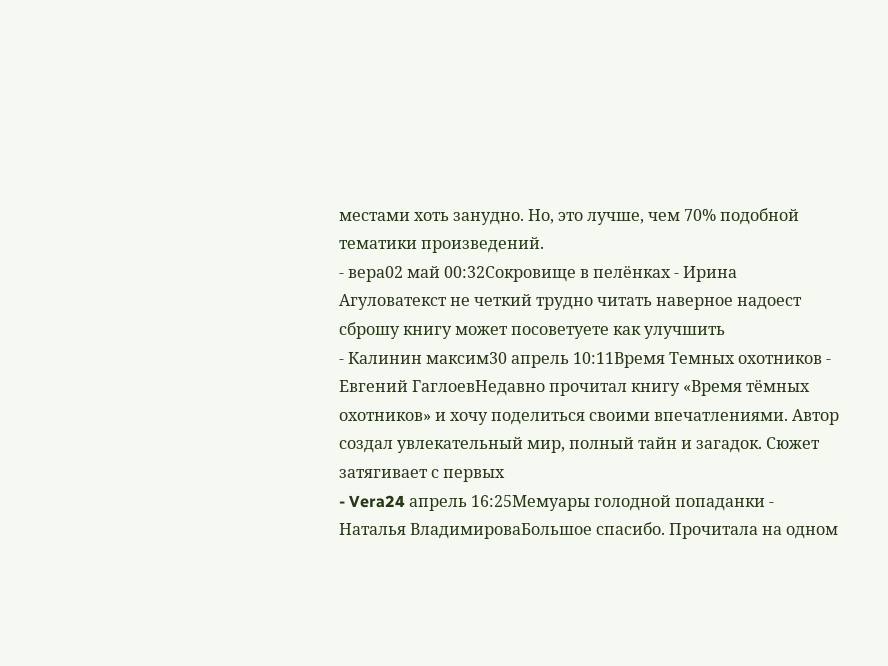местами хоть занудно. Но, это лучше, чем 70% подобной тематики произведений.
- вера02 май 00:32Сокровище в пелёнках - Ирина Агуловатекст не четкий трудно читать наверное надоест сброшу книгу может посоветуете как улучшить
- Калинин максим30 апрель 10:11Время Темных охотников - Евгений ГаглоевНедавно прочитал книгу «Время тёмных охотников» и хочу поделиться своими впечатлениями. Автор создал увлекательный мир, полный тайн и загадок. Сюжет затягивает с первых
- Vera24 апрель 16:25Мемуары голодной попаданки - Наталья ВладимироваБольшое спасибо. Прочитала на одном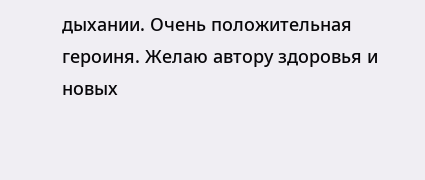дыхании. Очень положительная героиня. Желаю автору здоровья и новых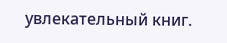увлекательный книг.